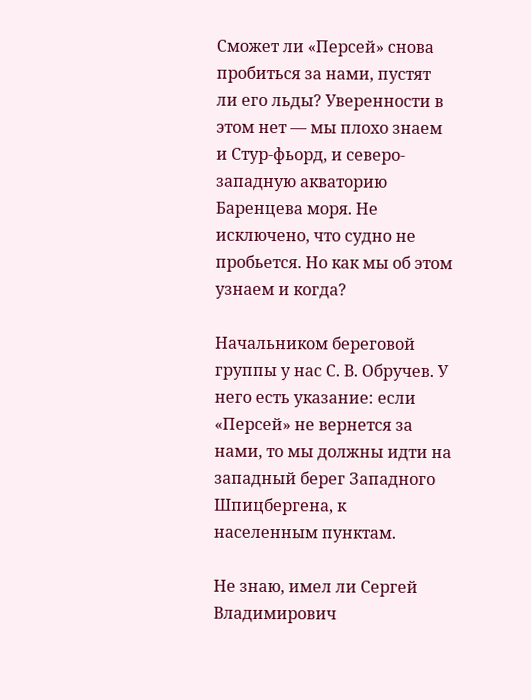Сможет ли «Персей» снова пробиться за нами, пустят ли его льды? Уверенности в этом нет — мы плохо знаем и Стур-фьорд, и северо-западную акваторию Баренцева моря. Не исключено, что судно не пробьется. Но как мы об этом узнаем и когда?

Начальником береговой группы у нас С. В. Обручев. У него есть указание: если «Персей» не вернется за нами, то мы должны идти на западный берег Западного Шпицбергена, к населенным пунктам.

Не знаю, имел ли Сергей Владимирович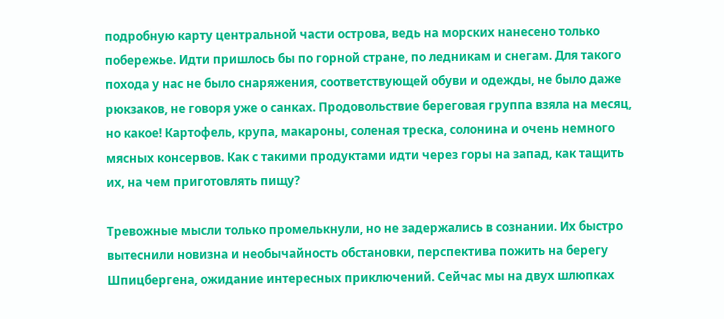подробную карту центральной части острова, ведь на морских нанесено только побережье. Идти пришлось бы по горной стране, по ледникам и снегам. Для такого похода у нас не было снаряжения, соответствующей обуви и одежды, не было даже рюкзаков, не говоря уже о санках. Продовольствие береговая группа взяла на месяц, но какое! Картофель, крупа, макароны, соленая треска, солонина и очень немного мясных консервов. Как с такими продуктами идти через горы на запад, как тащить их, на чем приготовлять пищу?

Тревожные мысли только промелькнули, но не задержались в сознании. Их быстро вытеснили новизна и необычайность обстановки, перспектива пожить на берегу Шпицбергена, ожидание интересных приключений. Сейчас мы на двух шлюпках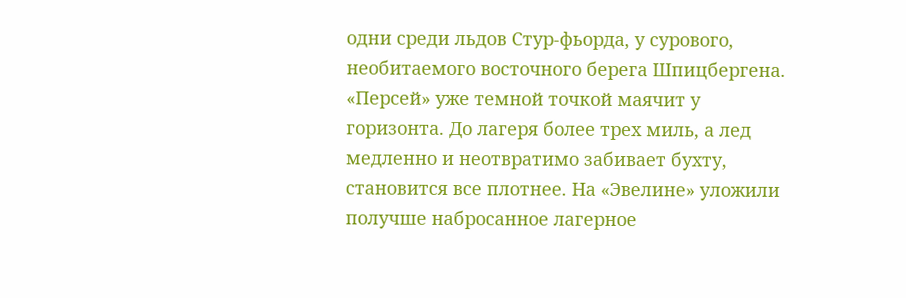одни среди льдов Стур-фьорда, у сурового, необитаемого восточного берега Шпицбергена. «Персей» уже темной точкой маячит у горизонта. До лагеря более трех миль, а лед медленно и неотвратимо забивает бухту, становится все плотнее. На «Эвелине» уложили получше набросанное лагерное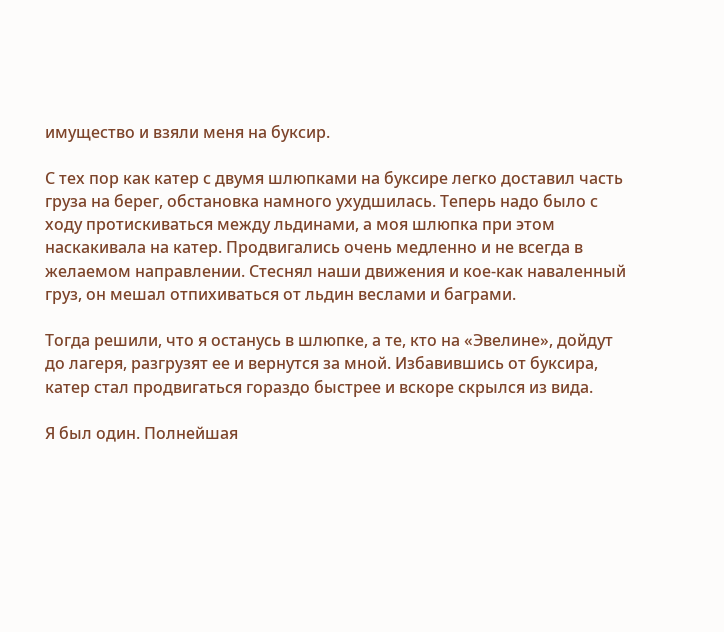имущество и взяли меня на буксир.

С тех пор как катер с двумя шлюпками на буксире легко доставил часть груза на берег, обстановка намного ухудшилась. Теперь надо было с ходу протискиваться между льдинами, а моя шлюпка при этом наскакивала на катер. Продвигались очень медленно и не всегда в желаемом направлении. Стеснял наши движения и кое-как наваленный груз, он мешал отпихиваться от льдин веслами и баграми.

Тогда решили, что я останусь в шлюпке, а те, кто на «Эвелине», дойдут до лагеря, разгрузят ее и вернутся за мной. Избавившись от буксира, катер стал продвигаться гораздо быстрее и вскоре скрылся из вида.

Я был один. Полнейшая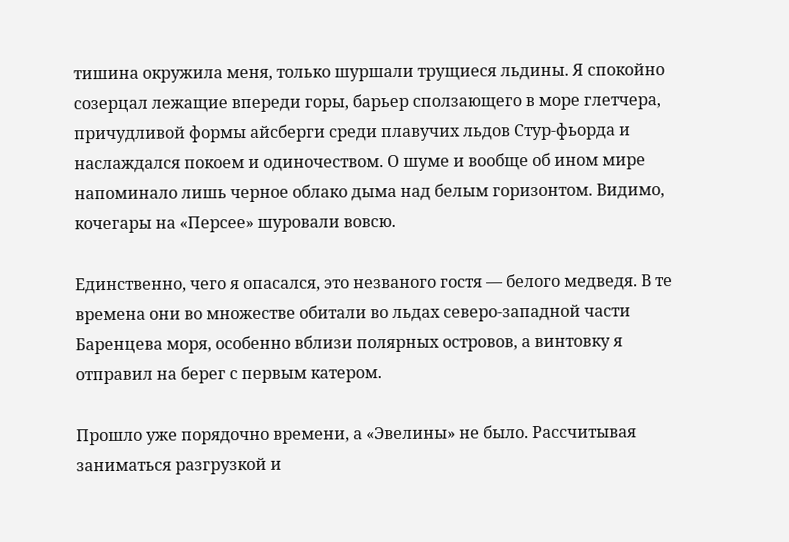тишина окружила меня, только шуршали трущиеся льдины. Я спокойно созерцал лежащие впереди горы, барьер сползающего в море глетчера, причудливой формы айсберги среди плавучих льдов Стур-фьорда и наслаждался покоем и одиночеством. О шуме и вообще об ином мире напоминало лишь черное облако дыма над белым горизонтом. Видимо, кочегары на «Персее» шуровали вовсю.

Единственно, чего я опасался, это незваного гостя — белого медведя. В те времена они во множестве обитали во льдах северо-западной части Баренцева моря, особенно вблизи полярных островов, а винтовку я отправил на берег с первым катером.

Прошло уже порядочно времени, а «Эвелины» не было. Рассчитывая заниматься разгрузкой и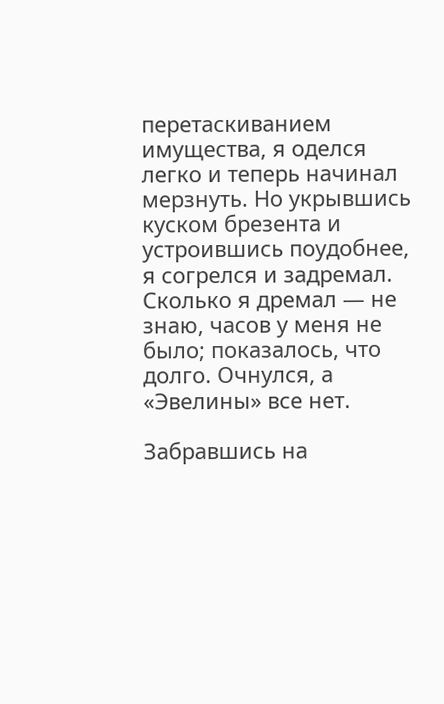перетаскиванием имущества, я оделся легко и теперь начинал мерзнуть. Но укрывшись куском брезента и устроившись поудобнее, я согрелся и задремал. Сколько я дремал — не знаю, часов у меня не было; показалось, что долго. Очнулся, а «Эвелины» все нет.

Забравшись на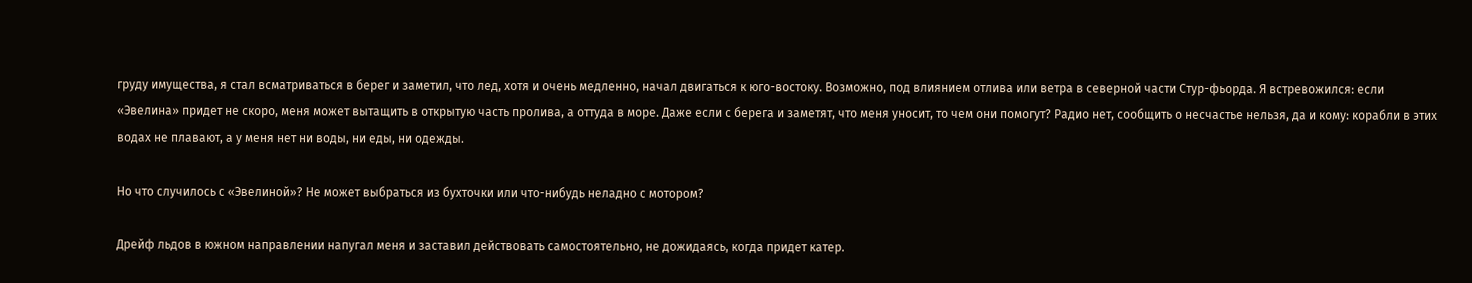груду имущества, я стал всматриваться в берег и заметил, что лед, хотя и очень медленно, начал двигаться к юго-востоку. Возможно, под влиянием отлива или ветра в северной части Стур-фьорда. Я встревожился: если «Эвелина» придет не скоро, меня может вытащить в открытую часть пролива, а оттуда в море. Даже если с берега и заметят, что меня уносит, то чем они помогут? Радио нет, сообщить о несчастье нельзя, да и кому: корабли в этих водах не плавают, а у меня нет ни воды, ни еды, ни одежды.

Но что случилось с «Эвелиной»? Не может выбраться из бухточки или что-нибудь неладно с мотором?

Дрейф льдов в южном направлении напугал меня и заставил действовать самостоятельно, не дожидаясь, когда придет катер.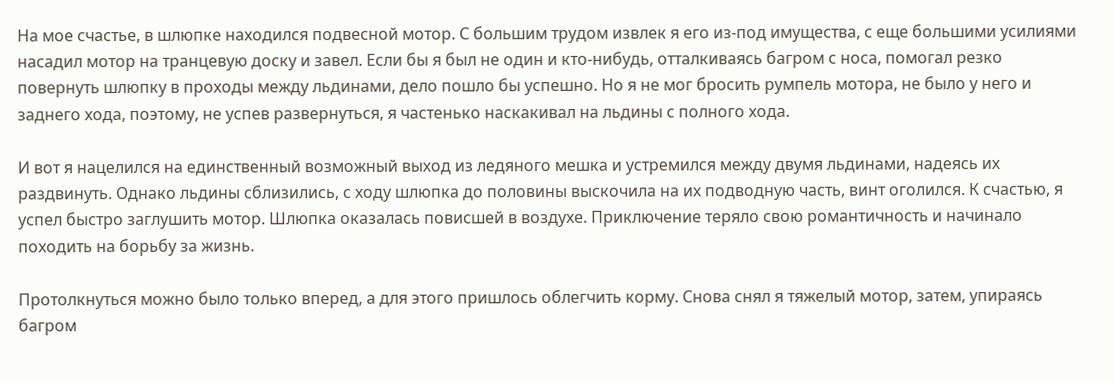На мое счастье, в шлюпке находился подвесной мотор. С большим трудом извлек я его из-под имущества, с еще большими усилиями насадил мотор на транцевую доску и завел. Если бы я был не один и кто-нибудь, отталкиваясь багром с носа, помогал резко повернуть шлюпку в проходы между льдинами, дело пошло бы успешно. Но я не мог бросить румпель мотора, не было у него и заднего хода, поэтому, не успев развернуться, я частенько наскакивал на льдины с полного хода.

И вот я нацелился на единственный возможный выход из ледяного мешка и устремился между двумя льдинами, надеясь их раздвинуть. Однако льдины сблизились, с ходу шлюпка до половины выскочила на их подводную часть, винт оголился. К счастью, я успел быстро заглушить мотор. Шлюпка оказалась повисшей в воздухе. Приключение теряло свою романтичность и начинало походить на борьбу за жизнь.

Протолкнуться можно было только вперед, а для этого пришлось облегчить корму. Снова снял я тяжелый мотор, затем, упираясь багром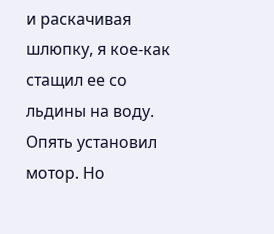и раскачивая шлюпку, я кое-как стащил ее со льдины на воду. Опять установил мотор. Но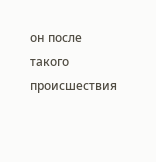он после такого происшествия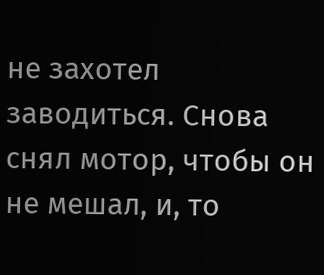не захотел заводиться. Снова снял мотор, чтобы он не мешал, и, то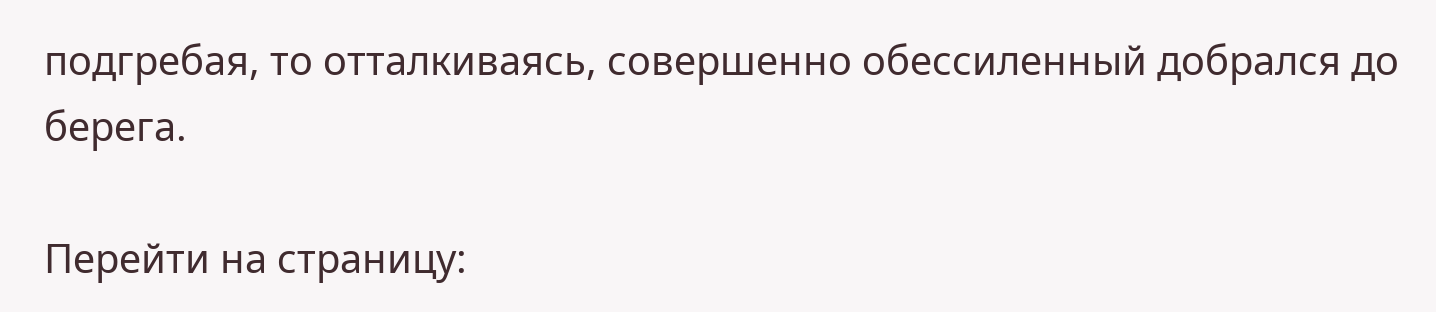подгребая, то отталкиваясь, совершенно обессиленный добрался до берега.

Перейти на страницу: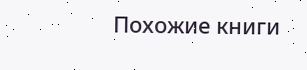Похожие книги